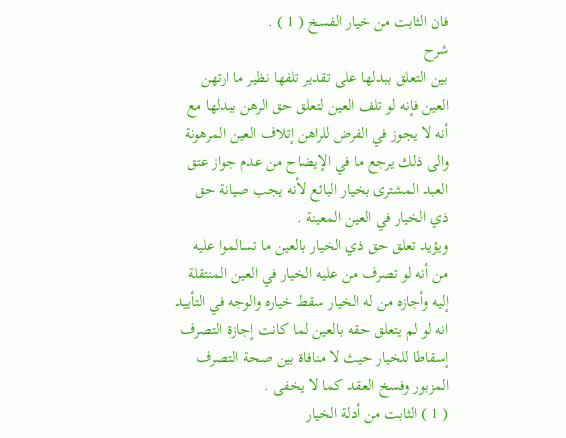فان الثابت من خيار الفسخ ( 1 ) .
شرح
بين التعلق ببدلها على تقدير تلفها نظير ما ارتهن العين فإنه لو تلف العين لتعلق حق الرهن ببدلها مع أنه لا يجوز في الفرض للراهن إتلاف العين المرهونة والى ذلك يرجع ما في الإيضاح من عدم جواز عتق العبد المشترى بخيار البائع لأنه يجب صيانة حق ذي الخيار في العين المعينة .
ويؤيد تعلق حق ذي الخيار بالعين ما تسالموا عليه من أنه لو تصرف من عليه الخيار في العين المنتقلة إليه وأجازه من له الخيار سقط خياره والوجه في التأييد انه لو لم يتعلق حقه بالعين لما كانت إجازة التصرف إسقاطا للخيار حيث لا منافاة بين صحة التصرف المزبور وفسخ العقد كما لا يخفى .
( 1 ) الثابت من أدلة الخيار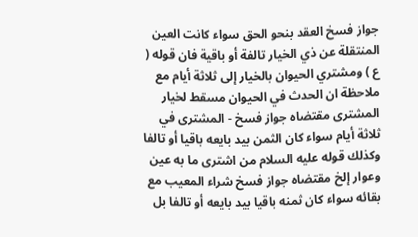جواز فسخ العقد بنحو الحق سواء كانت العين المنتقلة عن ذي الخيار تالفة أو باقية فان قوله ( ع ) ومشتري الحيوان بالخيار إلى ثلاثة أيام مع ملاحظة ان الحدث في الحيوان مسقط لخيار المشترى مقتضاه جواز فسخ - المشترى في ثلاثة أيام سواء كان الثمن بيد بايعه باقيا أو تالفا وكذلك قوله عليه السلام من اشترى ما به عين وعوار إلخ مقتضاه جواز فسخ شراء المعيب مع بقائه سواء كان ثمنه باقيا بيد بايعه أو تالفا بل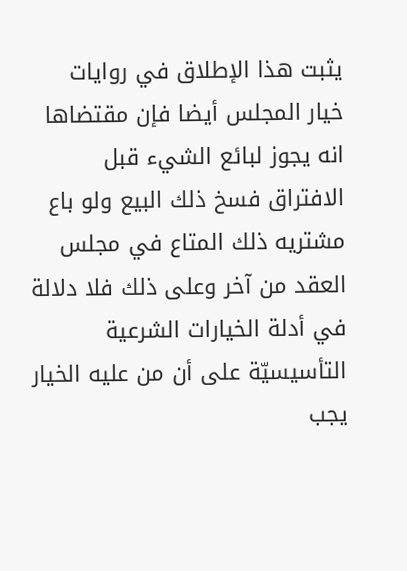يثبت هذا الإطلاق في روايات خيار المجلس أيضا فإن مقتضاها انه يجوز لبائع الشيء قبل الافتراق فسخ ذلك البيع ولو باع مشتريه ذلك المتاع في مجلس العقد من آخر وعلى ذلك فلا دلالة في أدلة الخيارات الشرعية التأسيسيّة على أن من عليه الخيار يجب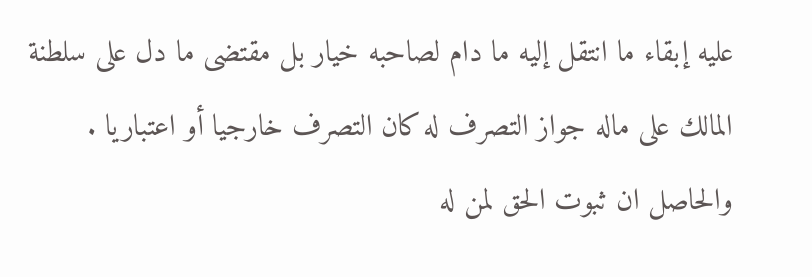عليه إبقاء ما انتقل إليه ما دام لصاحبه خيار بل مقتضى ما دل على سلطنة المالك على ماله جواز التصرف له كان التصرف خارجيا أو اعتباريا .
والحاصل ان ثبوت الحق لمن له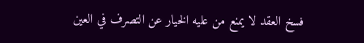فسخ العقد لا يمنع من عليه الخيار عن التصرف في العين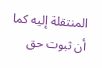المنتقلة إليه كما أن ثبوت حق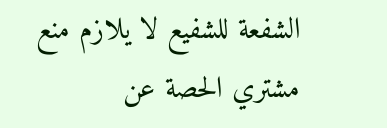الشفعة للشفيع لا يلازم منع مشتري الحصة عن